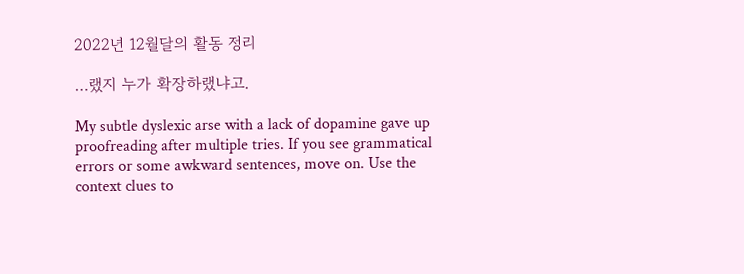2022년 12월달의 활동 정리

…랬지 누가 확장하랬냐고.

My subtle dyslexic arse with a lack of dopamine gave up proofreading after multiple tries. If you see grammatical errors or some awkward sentences, move on. Use the context clues to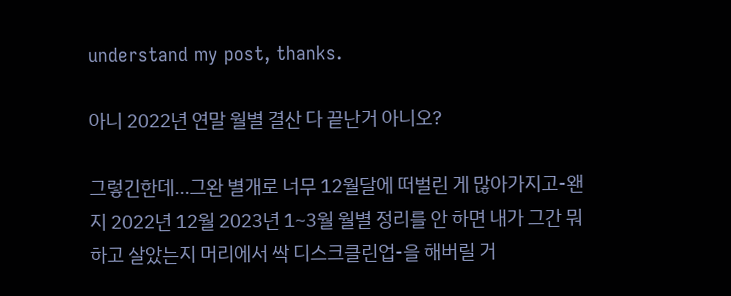understand my post, thanks.

아니 2022년 연말 월별 결산 다 끝난거 아니오?

그렇긴한데…그완 별개로 너무 12월달에 떠벌린 게 많아가지고-왠지 2022년 12월 2023년 1~3월 월별 정리를 안 하면 내가 그간 뭐하고 살았는지 머리에서 싹 디스크클린업-을 해버릴 거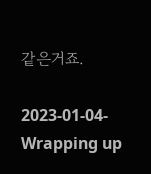같은거죠.

2023-01-04-Wrapping up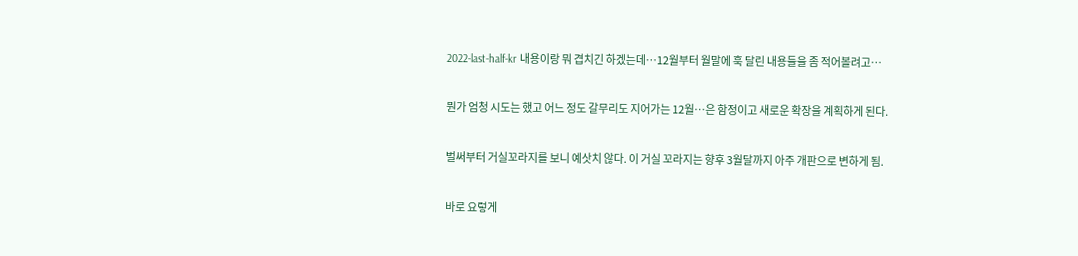2022-last-half-kr 내용이랑 뭐 겹치긴 하겠는데…12월부터 월말에 훅 달린 내용들을 좀 적어볼려고…

뭔가 엄청 시도는 했고 어느 정도 갈무리도 지어가는 12월…은 함정이고 새로운 확장을 계획하게 된다.

벌써부터 거실꼬라지를 보니 예삿치 않다. 이 거실 꼬라지는 향후 3월달까지 아주 개판으로 변하게 됨.

바로 요렇게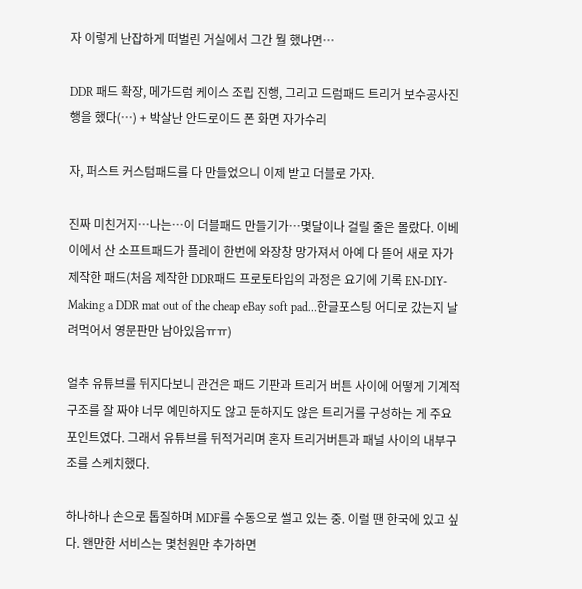자 이렇게 난잡하게 떠벌린 거실에서 그간 뭘 했냐면…

DDR 패드 확장, 메가드럼 케이스 조립 진행, 그리고 드럼패드 트리거 보수공사진행을 했다(…) + 박살난 안드로이드 폰 화면 자가수리

자, 퍼스트 커스텀패드를 다 만들었으니 이제 받고 더블로 가자.

진짜 미친거지…나는…이 더블패드 만들기가…몇달이나 걸릴 줄은 몰랐다. 이베이에서 산 소프트패드가 플레이 한번에 와장창 망가져서 아예 다 뜯어 새로 자가제작한 패드(처음 제작한 DDR패드 프로토타입의 과정은 요기에 기록 EN-DIY-Making a DDR mat out of the cheap eBay soft pad…한글포스팅 어디로 갔는지 날려먹어서 영문판만 남아있음ㅠㅠ)

얼추 유튜브를 뒤지다보니 관건은 패드 기판과 트리거 버튼 사이에 어떻게 기계적 구조를 잘 짜야 너무 예민하지도 않고 둔하지도 않은 트리거를 구성하는 게 주요 포인트였다. 그래서 유튜브를 뒤적거리며 혼자 트리거버튼과 패널 사이의 내부구조를 스케치했다.

하나하나 손으로 톱질하며 MDF를 수동으로 썰고 있는 중. 이럴 땐 한국에 있고 싶다. 왠만한 서비스는 몇천원만 추가하면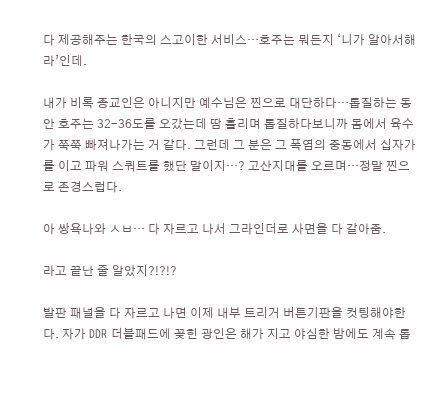다 제공해주는 한국의 스고이한 서비스…호주는 뭐든지 ‘니가 알아서해라’인데.

내가 비록 종교인은 아니지만 예수님은 찐으로 대단하다…톱질하는 동안 호주는 32-36도를 오갔는데 땀 흘리며 톱질하다보니까 몸에서 육수가 쭉쭉 빠져나가는 거 같다. 그런데 그 분은 그 폭염의 중동에서 십자가를 이고 파워 스쿼트를 했단 말이지…? 고산지대를 오르며…정말 찐으로 존경스럽다.

아 쌍욕나와 ㅅㅂ… 다 자르고 나서 그라인더로 사면을 다 갈아줌.

라고 끝난 줄 알았지?!?!?

발판 패널을 다 자르고 나면 이제 내부 트리거 버튼기판을 컷팅해야한다. 자가 DDR 더블패드에 꽂힌 광인은 해가 지고 야심한 밤에도 계속 톱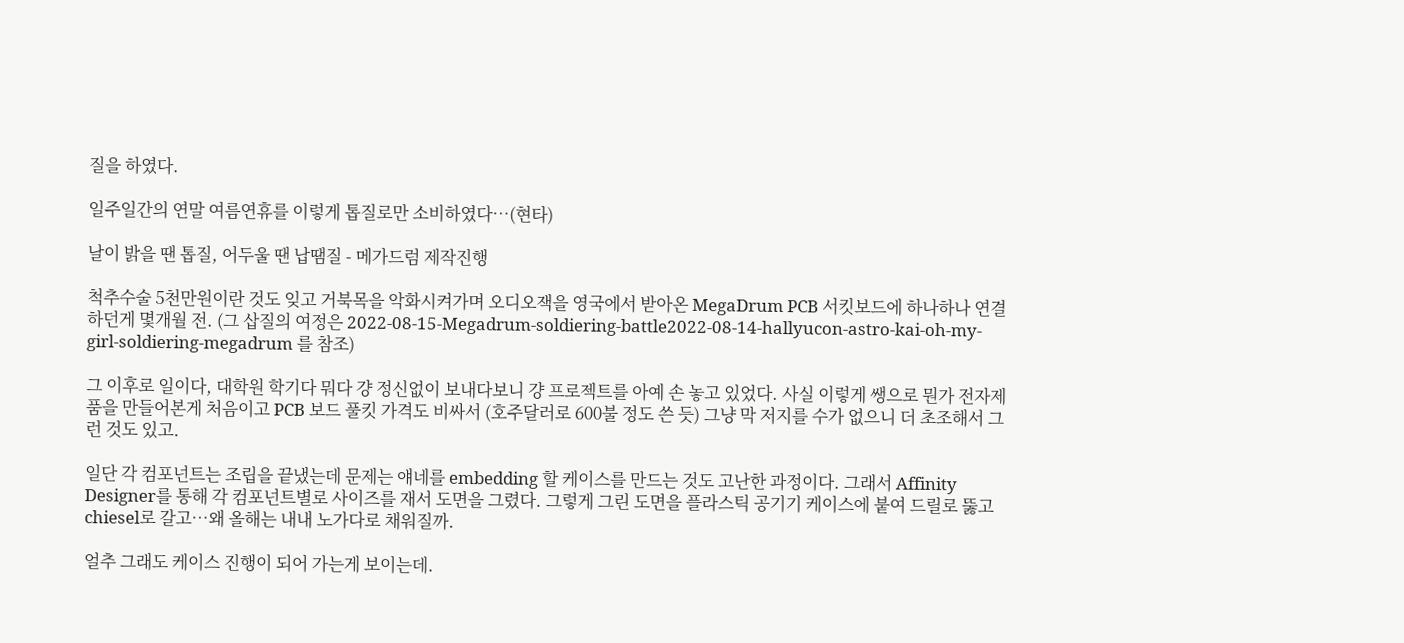질을 하였다.

일주일간의 연말 여름연휴를 이렇게 톱질로만 소비하였다…(현타)

날이 밝을 땐 톱질, 어두울 땐 납땜질 - 메가드럼 제작진행

척추수술 5천만원이란 것도 잊고 거북목을 악화시켜가며 오디오잭을 영국에서 받아온 MegaDrum PCB 서킷보드에 하나하나 연결하던게 몇개월 전. (그 삽질의 여정은 2022-08-15-Megadrum-soldiering-battle2022-08-14-hallyucon-astro-kai-oh-my-girl-soldiering-megadrum 를 참조)

그 이후로 일이다, 대학원 학기다 뭐다 걍 정신없이 보내다보니 걍 프로젝트를 아예 손 놓고 있었다. 사실 이렇게 쌩으로 뭔가 전자제품을 만들어본게 처음이고 PCB 보드 풀킷 가격도 비싸서 (호주달러로 600불 정도 쓴 듯) 그냥 막 저지를 수가 없으니 더 초조해서 그런 것도 있고.

일단 각 컴포넌트는 조립을 끝냈는데 문제는 얘네를 embedding 할 케이스를 만드는 것도 고난한 과정이다. 그래서 Affinity Designer를 통해 각 컴포넌트별로 사이즈를 재서 도면을 그렸다. 그렇게 그린 도면을 플라스틱 공기기 케이스에 붙여 드릴로 뚫고 chiesel로 갈고…왜 올해는 내내 노가다로 채워질까.

얼추 그래도 케이스 진행이 되어 가는게 보이는데.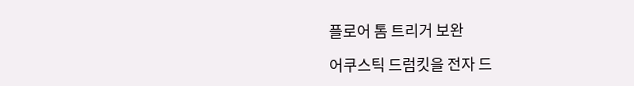플로어 톰 트리거 보완

어쿠스틱 드럼킷을 전자 드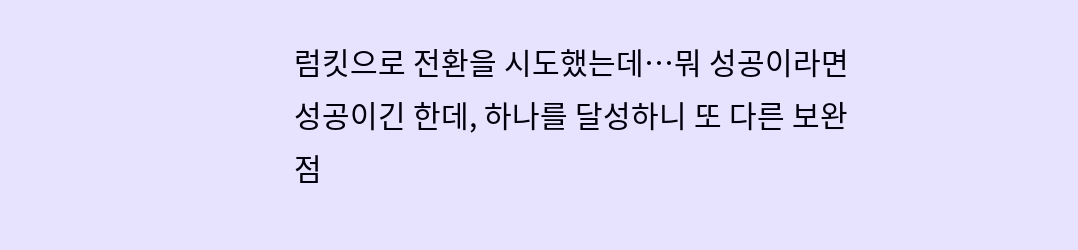럼킷으로 전환을 시도했는데…뭐 성공이라면 성공이긴 한데, 하나를 달성하니 또 다른 보완점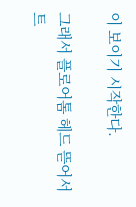이 보이기 시작한다.

그래서 플로어톰 헤드 뜯어서 트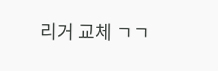리거 교체 ㄱㄱ